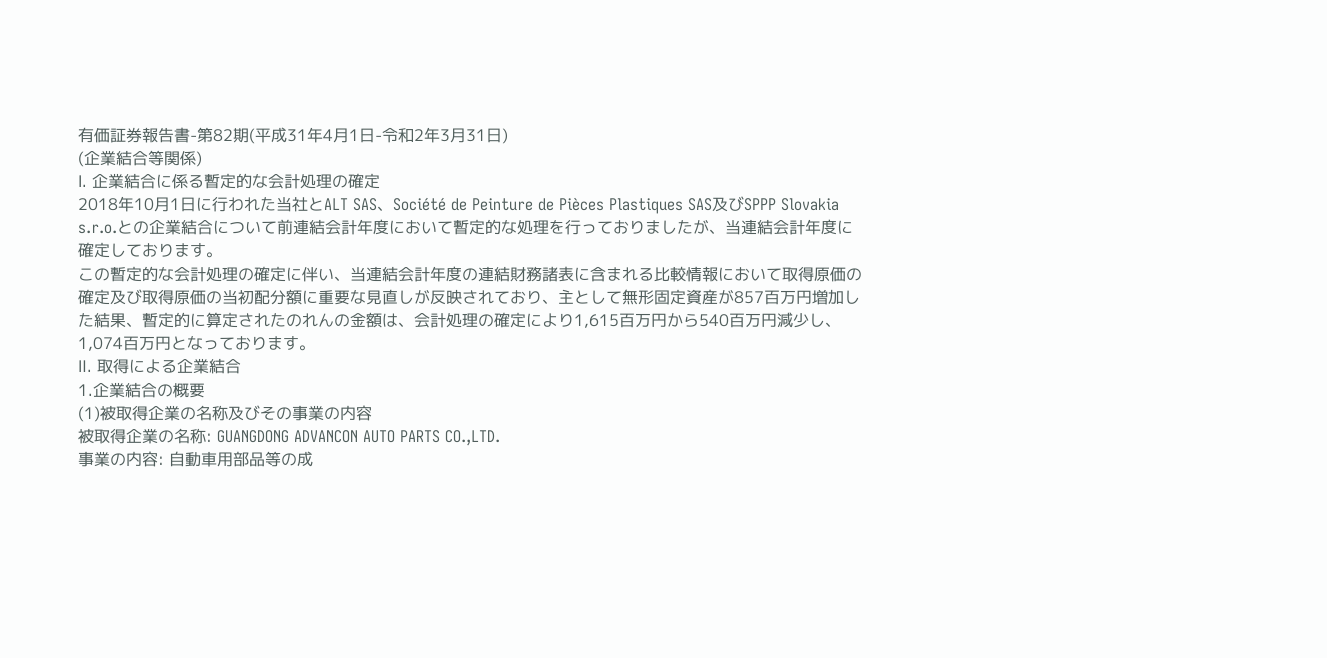有価証券報告書-第82期(平成31年4月1日-令和2年3月31日)
(企業結合等関係)
Ⅰ. 企業結合に係る暫定的な会計処理の確定
2018年10月1日に行われた当社とALT SAS、Société de Peinture de Pièces Plastiques SAS及びSPPP Slovakia s.r.o.との企業結合について前連結会計年度において暫定的な処理を行っておりましたが、当連結会計年度に確定しております。
この暫定的な会計処理の確定に伴い、当連結会計年度の連結財務諸表に含まれる比較情報において取得原価の確定及び取得原価の当初配分額に重要な見直しが反映されており、主として無形固定資産が857百万円増加した結果、暫定的に算定されたのれんの金額は、会計処理の確定により1,615百万円から540百万円減少し、1,074百万円となっております。
Ⅱ. 取得による企業結合
1.企業結合の概要
(1)被取得企業の名称及びその事業の内容
被取得企業の名称: GUANGDONG ADVANCON AUTO PARTS CO.,LTD.
事業の内容: 自動車用部品等の成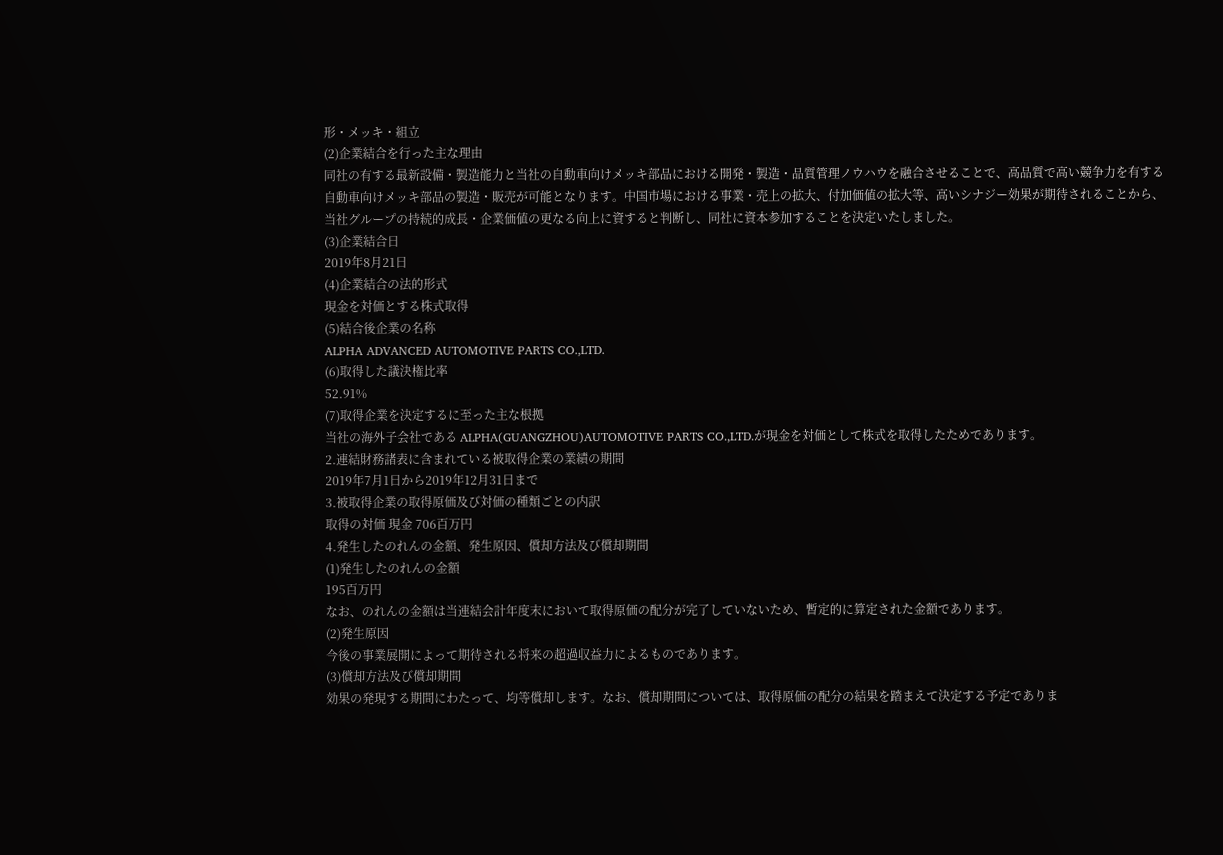形・メッキ・組立
(2)企業結合を行った主な理由
同社の有する最新設備・製造能力と当社の自動車向けメッキ部品における開発・製造・品質管理ノウハウを融合させることで、高品質で高い競争力を有する自動車向けメッキ部品の製造・販売が可能となります。中国市場における事業・売上の拡大、付加価値の拡大等、高いシナジー効果が期待されることから、当社グループの持続的成長・企業価値の更なる向上に資すると判断し、同社に資本参加することを決定いたしました。
(3)企業結合日
2019年8月21日
(4)企業結合の法的形式
現金を対価とする株式取得
(5)結合後企業の名称
ALPHA ADVANCED AUTOMOTIVE PARTS CO.,LTD.
(6)取得した議決権比率
52.91%
(7)取得企業を決定するに至った主な根拠
当社の海外子会社である ALPHA(GUANGZHOU)AUTOMOTIVE PARTS CO.,LTD.が現金を対価として株式を取得したためであります。
2.連結財務諸表に含まれている被取得企業の業績の期間
2019年7月1日から2019年12月31日まで
3.被取得企業の取得原価及び対価の種類ごとの内訳
取得の対価 現金 706百万円
4.発生したのれんの金額、発生原因、償却方法及び償却期間
(1)発生したのれんの金額
195百万円
なお、のれんの金額は当連結会計年度末において取得原価の配分が完了していないため、暫定的に算定された金額であります。
(2)発生原因
今後の事業展開によって期待される将来の超過収益力によるものであります。
(3)償却方法及び償却期間
効果の発現する期間にわたって、均等償却します。なお、償却期間については、取得原価の配分の結果を踏まえて決定する予定でありま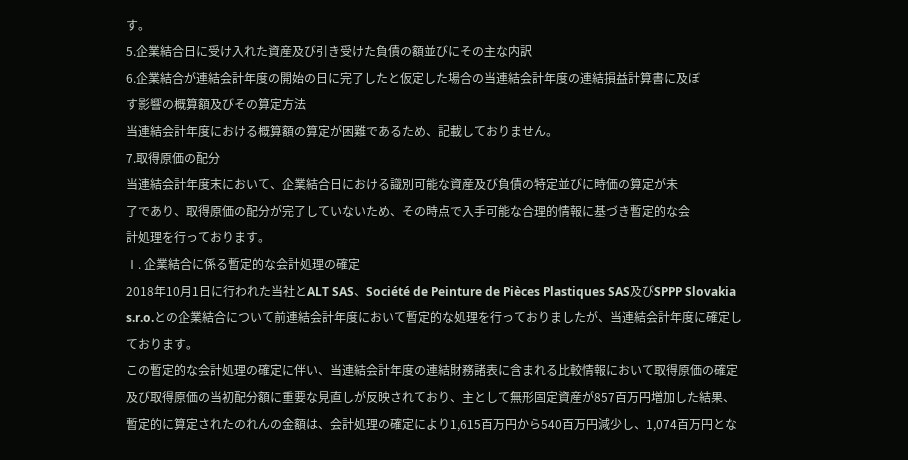す。
5.企業結合日に受け入れた資産及び引き受けた負債の額並びにその主な内訳
6.企業結合が連結会計年度の開始の日に完了したと仮定した場合の当連結会計年度の連結損益計算書に及ぼ
す影響の概算額及びその算定方法
当連結会計年度における概算額の算定が困難であるため、記載しておりません。
7.取得原価の配分
当連結会計年度末において、企業結合日における識別可能な資産及び負債の特定並びに時価の算定が未
了であり、取得原価の配分が完了していないため、その時点で入手可能な合理的情報に基づき暫定的な会
計処理を行っております。
Ⅰ. 企業結合に係る暫定的な会計処理の確定
2018年10月1日に行われた当社とALT SAS、Société de Peinture de Pièces Plastiques SAS及びSPPP Slovakia s.r.o.との企業結合について前連結会計年度において暫定的な処理を行っておりましたが、当連結会計年度に確定しております。
この暫定的な会計処理の確定に伴い、当連結会計年度の連結財務諸表に含まれる比較情報において取得原価の確定及び取得原価の当初配分額に重要な見直しが反映されており、主として無形固定資産が857百万円増加した結果、暫定的に算定されたのれんの金額は、会計処理の確定により1,615百万円から540百万円減少し、1,074百万円とな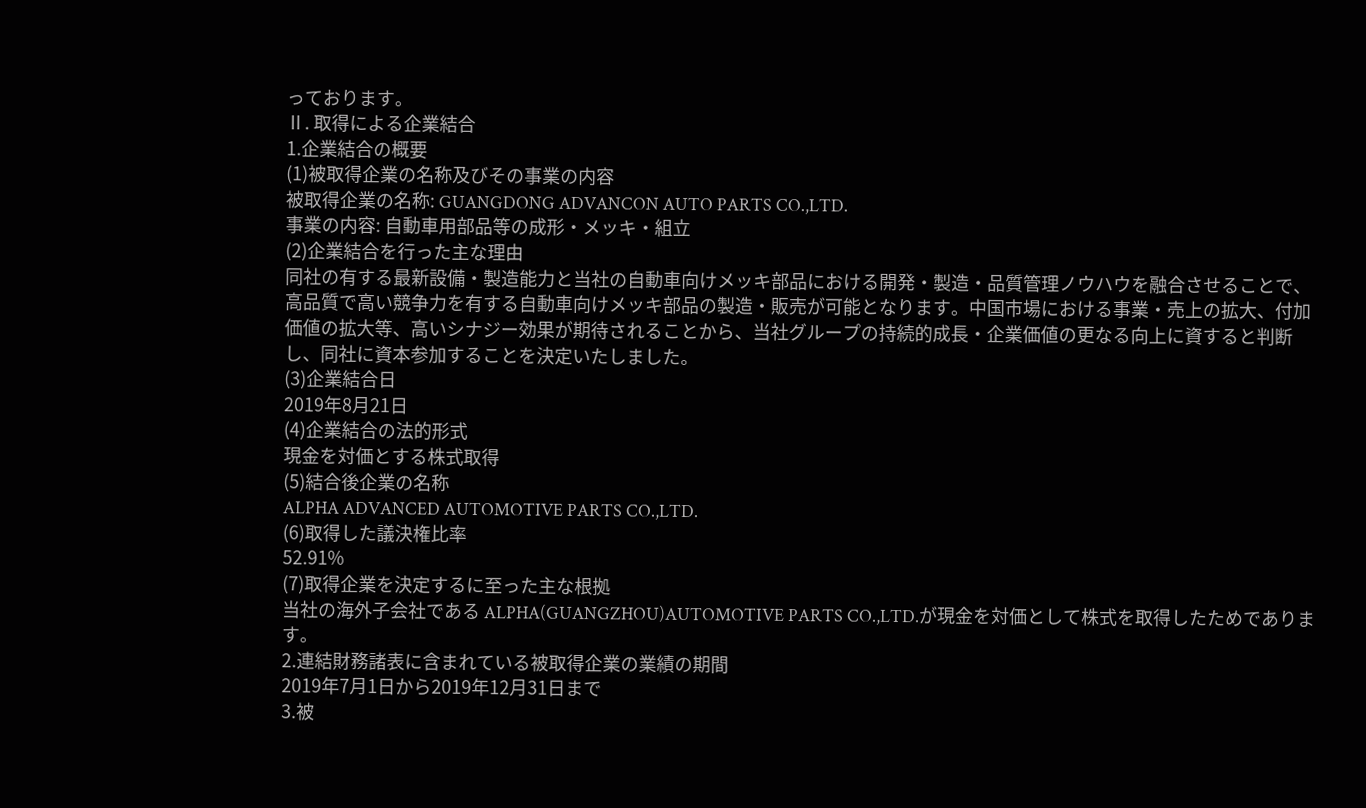っております。
Ⅱ. 取得による企業結合
1.企業結合の概要
(1)被取得企業の名称及びその事業の内容
被取得企業の名称: GUANGDONG ADVANCON AUTO PARTS CO.,LTD.
事業の内容: 自動車用部品等の成形・メッキ・組立
(2)企業結合を行った主な理由
同社の有する最新設備・製造能力と当社の自動車向けメッキ部品における開発・製造・品質管理ノウハウを融合させることで、高品質で高い競争力を有する自動車向けメッキ部品の製造・販売が可能となります。中国市場における事業・売上の拡大、付加価値の拡大等、高いシナジー効果が期待されることから、当社グループの持続的成長・企業価値の更なる向上に資すると判断し、同社に資本参加することを決定いたしました。
(3)企業結合日
2019年8月21日
(4)企業結合の法的形式
現金を対価とする株式取得
(5)結合後企業の名称
ALPHA ADVANCED AUTOMOTIVE PARTS CO.,LTD.
(6)取得した議決権比率
52.91%
(7)取得企業を決定するに至った主な根拠
当社の海外子会社である ALPHA(GUANGZHOU)AUTOMOTIVE PARTS CO.,LTD.が現金を対価として株式を取得したためであります。
2.連結財務諸表に含まれている被取得企業の業績の期間
2019年7月1日から2019年12月31日まで
3.被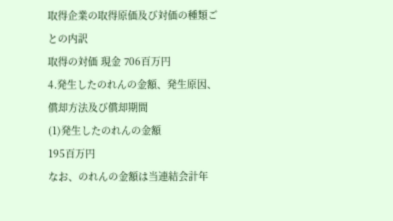取得企業の取得原価及び対価の種類ごとの内訳
取得の対価 現金 706百万円
4.発生したのれんの金額、発生原因、償却方法及び償却期間
(1)発生したのれんの金額
195百万円
なお、のれんの金額は当連結会計年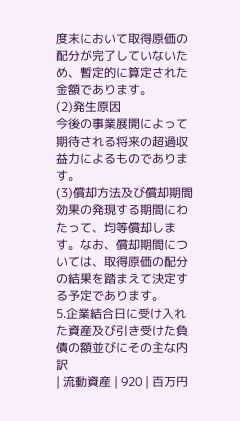度末において取得原価の配分が完了していないため、暫定的に算定された金額であります。
(2)発生原因
今後の事業展開によって期待される将来の超過収益力によるものであります。
(3)償却方法及び償却期間
効果の発現する期間にわたって、均等償却します。なお、償却期間については、取得原価の配分の結果を踏まえて決定する予定であります。
5.企業結合日に受け入れた資産及び引き受けた負債の額並びにその主な内訳
| 流動資産 | 920 | 百万円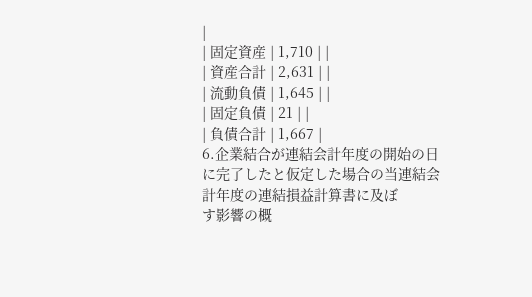|
| 固定資産 | 1,710 | |
| 資産合計 | 2,631 | |
| 流動負債 | 1,645 | |
| 固定負債 | 21 | |
| 負債合計 | 1,667 |
6.企業結合が連結会計年度の開始の日に完了したと仮定した場合の当連結会計年度の連結損益計算書に及ぼ
す影響の概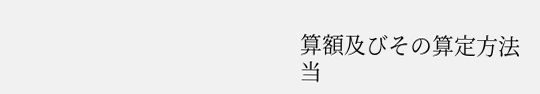算額及びその算定方法
当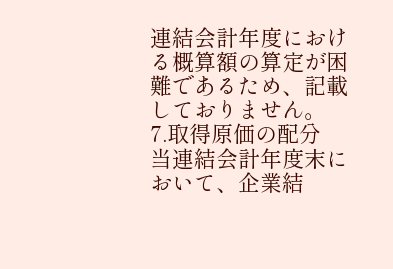連結会計年度における概算額の算定が困難であるため、記載しておりません。
7.取得原価の配分
当連結会計年度末において、企業結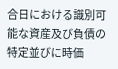合日における識別可能な資産及び負債の特定並びに時価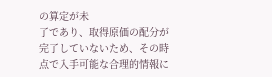の算定が未
了であり、取得原価の配分が完了していないため、その時点で入手可能な合理的情報に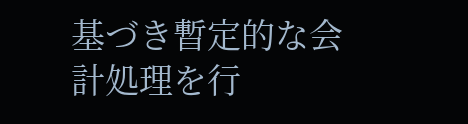基づき暫定的な会
計処理を行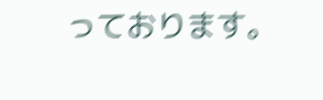っております。